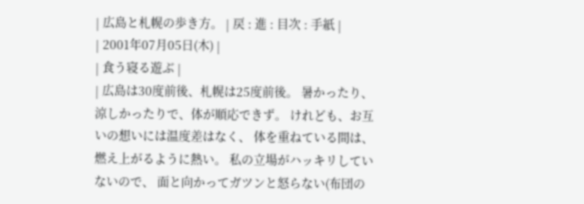| 広島と札幌の歩き方。 | 戻 : 進 : 目次 : 手紙 |
| 2001年07月05日(木) |
| 食う寝る遊ぶ |
| 広島は30度前後、札幌は25度前後。 暑かったり、涼しかったりで、体が順応できず。 けれども、お互いの想いには温度差はなく、 体を重ねている間は、燃え上がるように熱い。 私の立場がハッキリしていないので、 面と向かってガツンと怒らない(布団の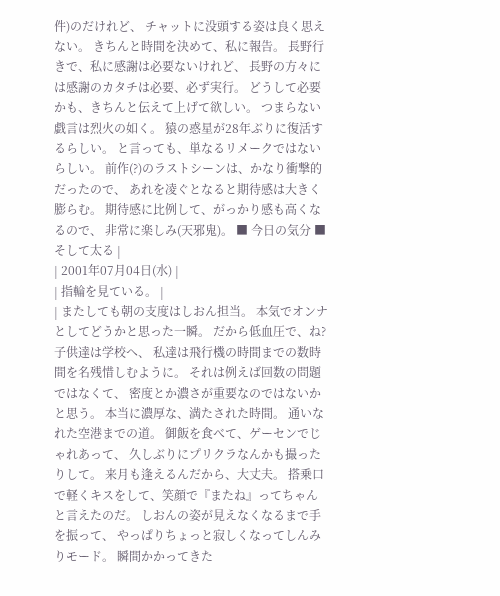件)のだけれど、 チャットに没頭する姿は良く思えない。 きちんと時間を決めて、私に報告。 長野行きで、私に感謝は必要ないけれど、 長野の方々には感謝のカタチは必要、必ず実行。 どうして必要かも、きちんと伝えて上げて欲しい。 つまらない戯言は烈火の如く。 猿の惑星が28年ぶりに復活するらしい。 と言っても、単なるリメークではないらしい。 前作(?)のラストシーンは、かなり衝撃的だったので、 あれを凌ぐとなると期待感は大きく膨らむ。 期待感に比例して、がっかり感も高くなるので、 非常に楽しみ(天邪鬼)。 ■ 今日の気分 ■ そして太る |
| 2001年07月04日(水) |
| 指輪を見ている。 |
| またしても朝の支度はしおん担当。 本気でオンナとしてどうかと思った一瞬。 だから低血圧で、ね? 子供達は学校へ、 私達は飛行機の時間までの数時間を名残惜しむように。 それは例えば回数の問題ではなくて、 密度とか濃さが重要なのではないかと思う。 本当に濃厚な、満たされた時間。 通いなれた空港までの道。 御飯を食べて、ゲーセンでじゃれあって、 久しぶりにプリクラなんかも撮ったりして。 来月も逢えるんだから、大丈夫。 搭乗口で軽くキスをして、笑顔で『またね』ってちゃんと言えたのだ。 しおんの姿が見えなくなるまで手を振って、 やっぱりちょっと寂しくなってしんみりモード。 瞬間かかってきた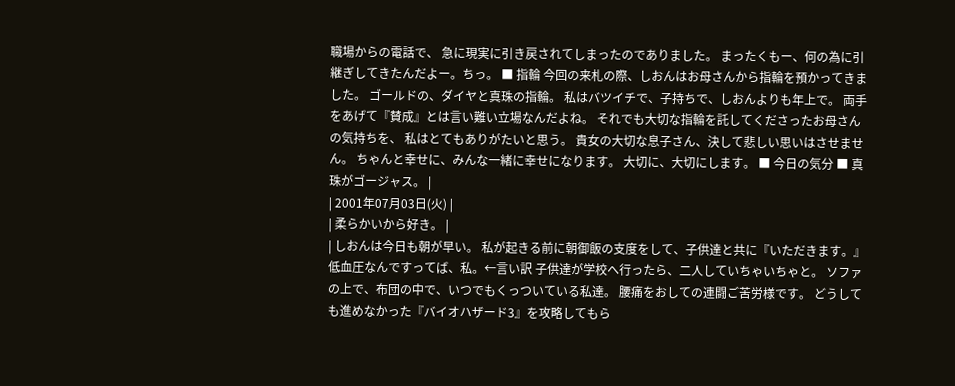職場からの電話で、 急に現実に引き戻されてしまったのでありました。 まったくもー、何の為に引継ぎしてきたんだよー。ちっ。 ■ 指輪 今回の来札の際、しおんはお母さんから指輪を預かってきました。 ゴールドの、ダイヤと真珠の指輪。 私はバツイチで、子持ちで、しおんよりも年上で。 両手をあげて『賛成』とは言い難い立場なんだよね。 それでも大切な指輪を託してくださったお母さんの気持ちを、 私はとてもありがたいと思う。 貴女の大切な息子さん、決して悲しい思いはさせません。 ちゃんと幸せに、みんな一緒に幸せになります。 大切に、大切にします。 ■ 今日の気分 ■ 真珠がゴージャス。 |
| 2001年07月03日(火) |
| 柔らかいから好き。 |
| しおんは今日も朝が早い。 私が起きる前に朝御飯の支度をして、子供達と共に『いただきます。』 低血圧なんですってば、私。←言い訳 子供達が学校へ行ったら、二人していちゃいちゃと。 ソファの上で、布団の中で、いつでもくっついている私達。 腰痛をおしての連闘ご苦労様です。 どうしても進めなかった『バイオハザード3』を攻略してもら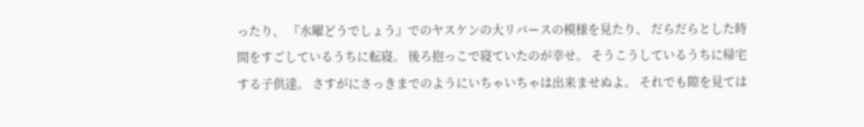ったり、 『水曜どうでしょう』でのヤスケンの大リバースの模様を見たり、 だらだらとした時間をすごしているうちに転寝。 後ろ抱っこで寝ていたのが幸せ。 そうこうしているうちに帰宅する子供達。 さすがにさっきまでのようにいちゃいちゃは出来ませぬよ。 それでも隙を見ては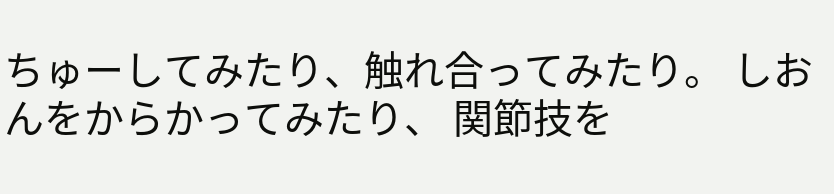ちゅーしてみたり、触れ合ってみたり。 しおんをからかってみたり、 関節技を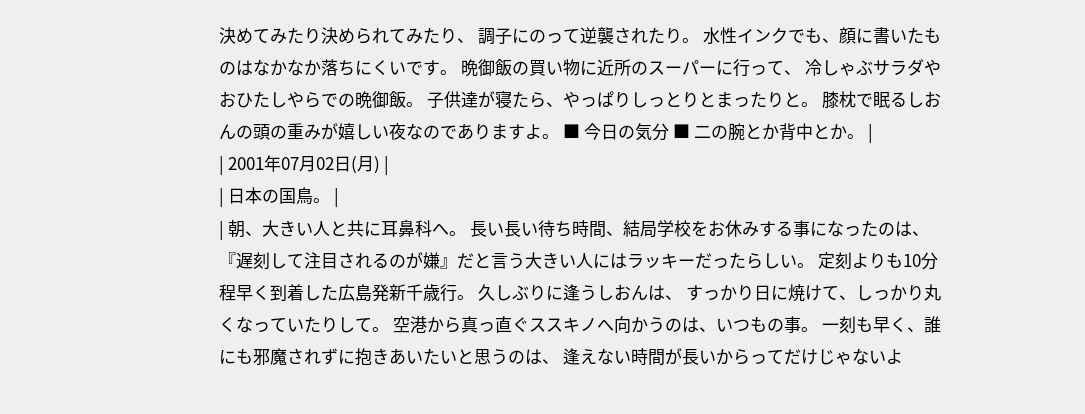決めてみたり決められてみたり、 調子にのって逆襲されたり。 水性インクでも、顔に書いたものはなかなか落ちにくいです。 晩御飯の買い物に近所のスーパーに行って、 冷しゃぶサラダやおひたしやらでの晩御飯。 子供達が寝たら、やっぱりしっとりとまったりと。 膝枕で眠るしおんの頭の重みが嬉しい夜なのでありますよ。 ■ 今日の気分 ■ 二の腕とか背中とか。 |
| 2001年07月02日(月) |
| 日本の国鳥。 |
| 朝、大きい人と共に耳鼻科へ。 長い長い待ち時間、結局学校をお休みする事になったのは、 『遅刻して注目されるのが嫌』だと言う大きい人にはラッキーだったらしい。 定刻よりも10分程早く到着した広島発新千歳行。 久しぶりに逢うしおんは、 すっかり日に焼けて、しっかり丸くなっていたりして。 空港から真っ直ぐススキノへ向かうのは、いつもの事。 一刻も早く、誰にも邪魔されずに抱きあいたいと思うのは、 逢えない時間が長いからってだけじゃないよ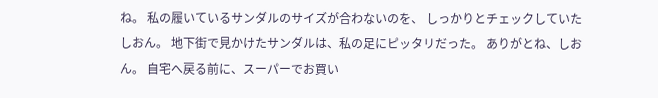ね。 私の履いているサンダルのサイズが合わないのを、 しっかりとチェックしていたしおん。 地下街で見かけたサンダルは、私の足にピッタリだった。 ありがとね、しおん。 自宅へ戻る前に、スーパーでお買い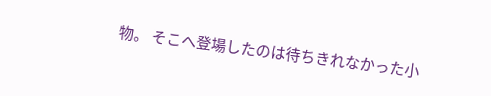物。 そこへ登場したのは待ちきれなかった小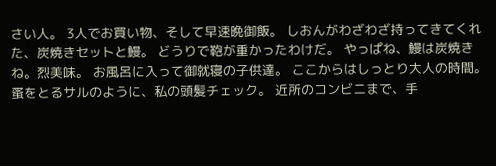さい人。 3人でお買い物、そして早速晩御飯。 しおんがわざわざ持ってきてくれた、炭焼きセットと鰻。 どうりで鞄が重かったわけだ。 やっぱね、鰻は炭焼きね。烈美味。 お風呂に入って御就寝の子供達。 ここからはしっとり大人の時間。 蚤をとるサルのように、私の頭髪チェック。 近所のコンビニまで、手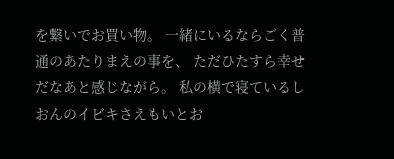を繋いでお買い物。 一緒にいるならごく普通のあたりまえの事を、 ただひたすら幸せだなあと感じながら。 私の横で寝ているしおんのイビキさえもいとお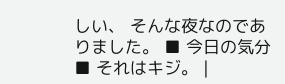しい、 そんな夜なのでありました。 ■ 今日の気分 ■ それはキジ。 |